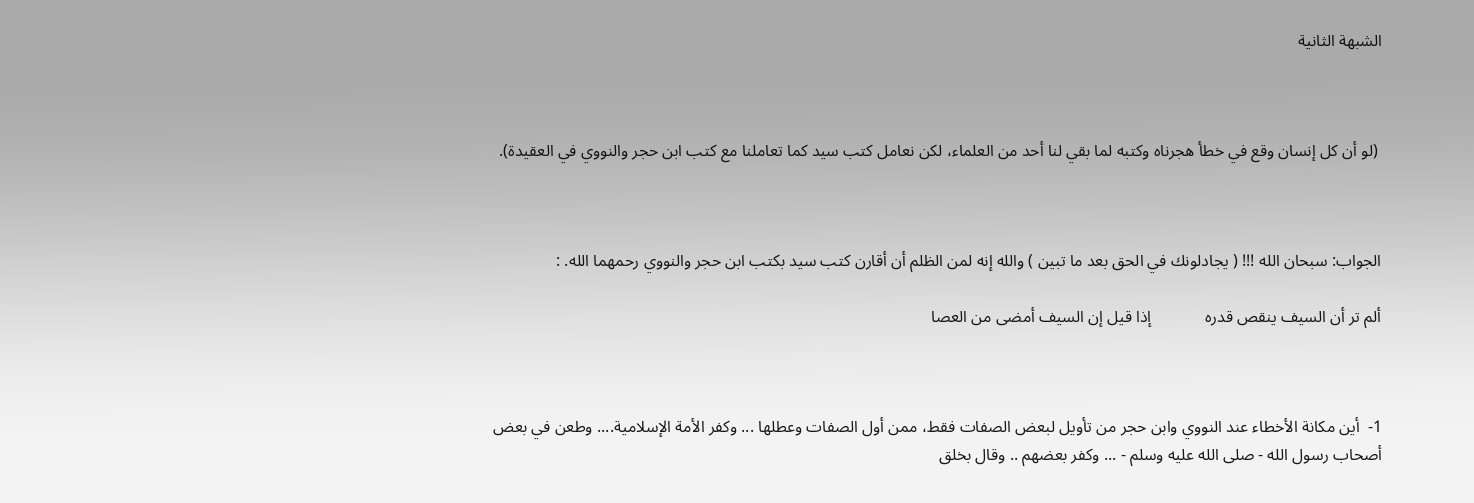الشبهة الثانية



 (لو أن كل إنسان وقع في خطأ هجرناه وكتبه لما بقي لنا أحد من العلماء، لكن نعامل كتب سيد كما تعاملنا مع كتب ابن حجر والنووي في العقيدة).



الجواب: سبحان الله !!! ( يجادلونك في الحق بعد ما تبين ) والله إنه لمن الظلم أن أقارن كتب سيد بكتب ابن حجر والنووي رحمهما الله. :

ألم تر أن السيف ينقص قدره             إذا قيل إن السيف أمضى من العصا



1-  أين مكانة الأخطاء عند النووي وابن حجر من تأويل لبعض الصفات فقط، ممن أول الصفات وعطلها ... وكفر الأمة الإسلامية.... وطعن في بعض أصحاب رسول الله - صلى الله عليه وسلم - ... وكفر بعضهم .. وقال بخلق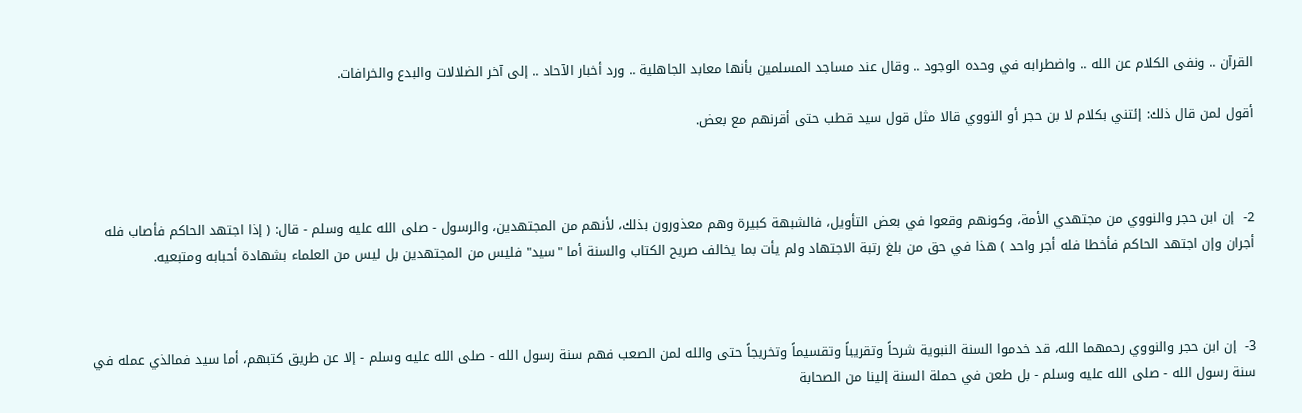القرآن .. ونفى الكلام عن الله .. واضطرابه في وحده الوجود .. وقال عند مساجد المسلمين بأنها معابد الجاهلية .. ورد أخبار الآحاد .. إلى آخر الضلالات والبدع والخرافات.

أقول لمن قال ذلك: إئتني بكلام لا بن حجر أو النووي قالا مثل قول سيد قطب حتى أقرنهم مع بعض.



2-  إن ابن حجر والنووي من مجتهدي الأمة، وكونهم وقعوا في بعض التأويل، فالشبهة كبيرة وهم معذورون بذلك، لأنهم من المجتهدين، والرسول - صلى الله عليه وسلم - قال: ( إذا اجتهد الحاكم فأصاب فله أجران وإن اجتهد الحاكم فأخطا فله أجر واحد ) هذا في حق من بلغ رتبة الاجتهاد ولم يأت بما يخالف صريح الكتاب والسنة أما "سيد" فليس من المجتهدين بل ليس من العلماء بشهادة أحبابه ومتبعيه.



3-  إن ابن حجر والنووي رحمهما الله، قد خدموا السنة النبوية شرحاً وتقريباً وتقسيماً وتخريجاً حتى والله لمن الصعب فهم سنة رسول الله - صلى الله عليه وسلم - إلا عن طريق كتبهم، أما سيد فمالذي عمله في سنة رسول الله - صلى الله عليه وسلم - بل طعن في حملة السنة إلينا من الصحابة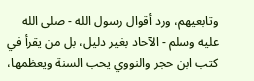وتابعيهم، ورد أقوال رسول الله - صلى الله عليه وسلم - الآحاد بغير دليل، بل من يقرأ في كتب ابن حجر والنووي يحب السنة ويعظمها،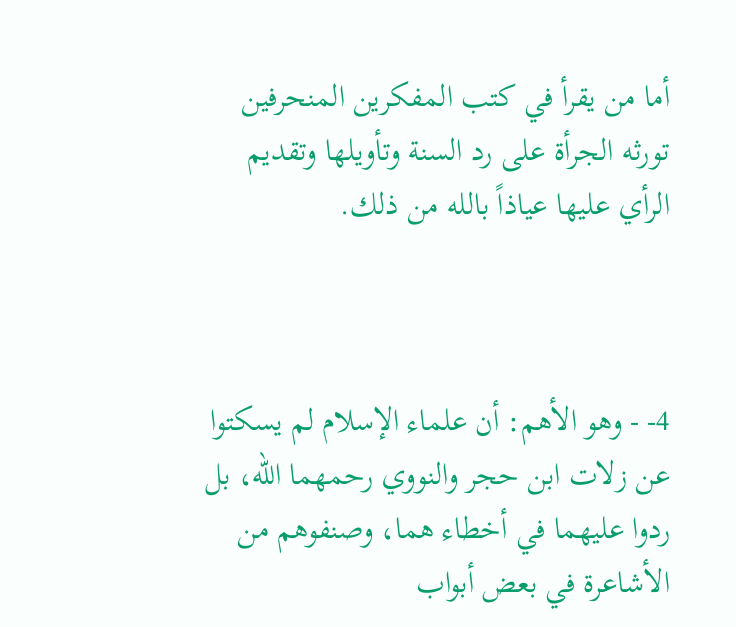أما من يقرأ في كتب المفكرين المنحرفين تورثه الجرأة على رد السنة وتأويلها وتقديم الرأي عليها عياذاً بالله من ذلك.



4- - وهو الأهم: أن علماء الإسلام لم يسكتوا عن زلات ابن حجر والنووي رحمهما الله، بل ردوا عليهما في أخطاء هما، وصنفوهم من الأشاعرة في بعض أبواب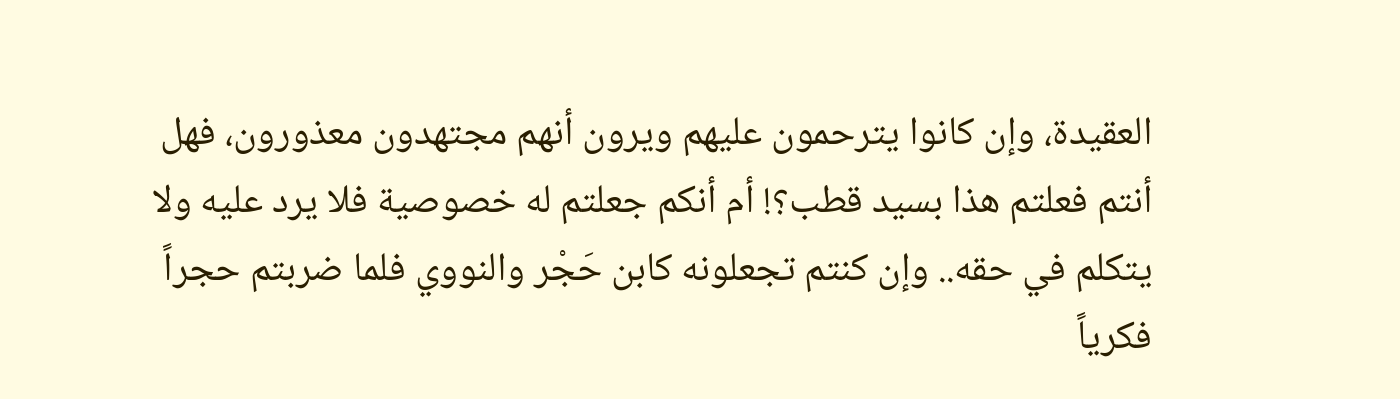العقيدة، وإن كانوا يترحمون عليهم ويرون أنهم مجتهدون معذورون، فهل أنتم فعلتم هذا بسيد قطب؟! أم أنكم جعلتم له خصوصية فلا يرد عليه ولا يتكلم في حقه.. وإن كنتم تجعلونه كابن حَجْر والنووي فلما ضربتم حجراً فكرياً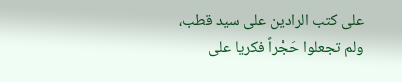على كتب الرادين على سيد قطب، ولم تجعلوا حَجْراً فكريا على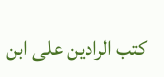كتب الرادين على ابن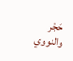حَجْر والنووي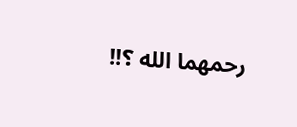رحمهما الله ؟!!